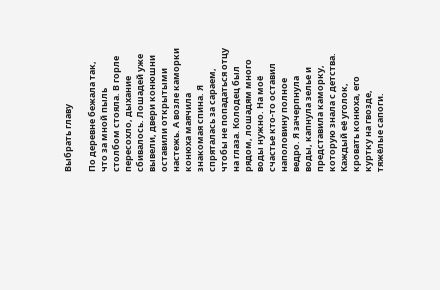Выбрать главу

По деревне бежала так, что за мной пыль столбом стояла. В горле пересохло, дыхание сбивалось. Лошадей уже вывели, двери конюшни оставили открытыми настежь. А возле каморки конюха маячила знакомая спина. Я спряталась за сараем, чтобы не попадаться отцу на глаза. Колодец был рядом, лошадям много воды нужно. На моё счастье кто-то оставил наполовину полное ведро. Я зачерпнула воды, капнула зелье и представила каморку, которую знала с детства. Каждый её уголок, кровать конюха, его куртку на гвозде, тяжёлые сапоги.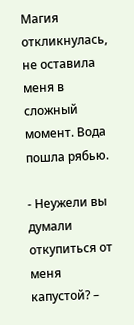Магия откликнулась, не оставила меня в сложный момент. Вода пошла рябью.

- Неужели вы думали откупиться от меня капустой? –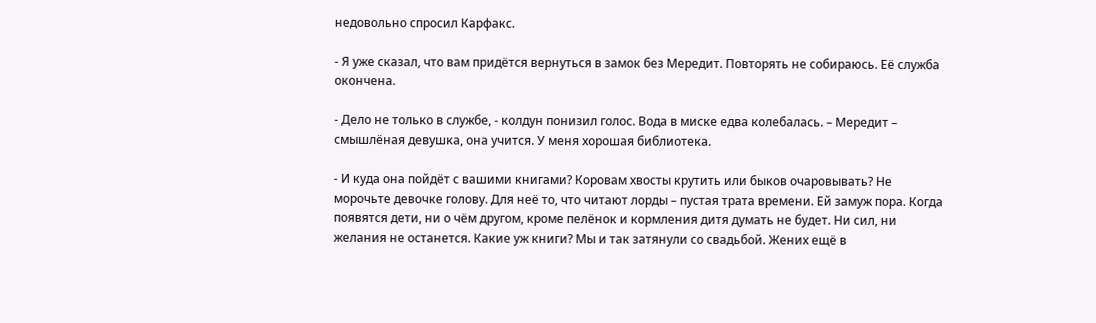недовольно спросил Карфакс.

- Я уже сказал, что вам придётся вернуться в замок без Мередит. Повторять не собираюсь. Её служба окончена.

- Дело не только в службе, - колдун понизил голос. Вода в миске едва колебалась. – Мередит – смышлёная девушка, она учится. У меня хорошая библиотека.

- И куда она пойдёт с вашими книгами? Коровам хвосты крутить или быков очаровывать? Не морочьте девочке голову. Для неё то, что читают лорды – пустая трата времени. Ей замуж пора. Когда появятся дети, ни о чём другом, кроме пелёнок и кормления дитя думать не будет. Ни сил, ни желания не останется. Какие уж книги? Мы и так затянули со свадьбой. Жених ещё в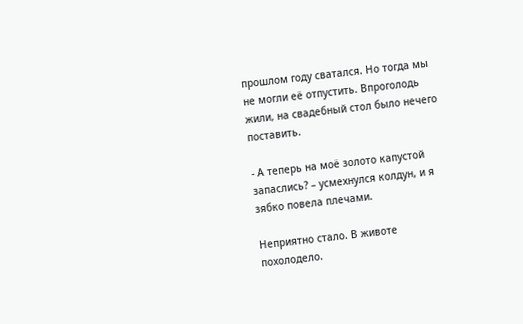прошлом году сватался. Но тогда мы не могли её отпустить. Впроголодь жили, на свадебный стол было нечего поставить.

- А теперь на моё золото капустой запаслись? – усмехнулся колдун, и я зябко повела плечами.

Неприятно стало. В животе похолодело.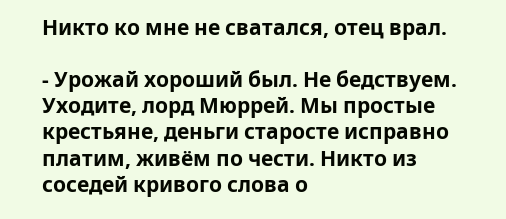Никто ко мне не сватался, отец врал.

- Урожай хороший был. Не бедствуем. Уходите, лорд Мюррей. Мы простые крестьяне, деньги старосте исправно платим, живём по чести. Никто из соседей кривого слова о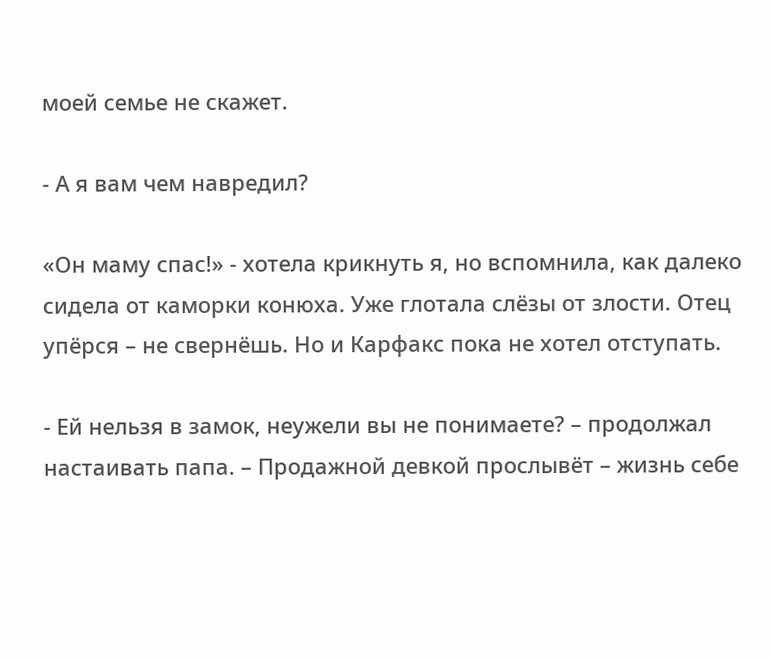моей семье не скажет.

- А я вам чем навредил?

«Он маму спас!» - хотела крикнуть я, но вспомнила, как далеко сидела от каморки конюха. Уже глотала слёзы от злости. Отец упёрся – не свернёшь. Но и Карфакс пока не хотел отступать.

- Ей нельзя в замок, неужели вы не понимаете? – продолжал настаивать папа. – Продажной девкой прослывёт – жизнь себе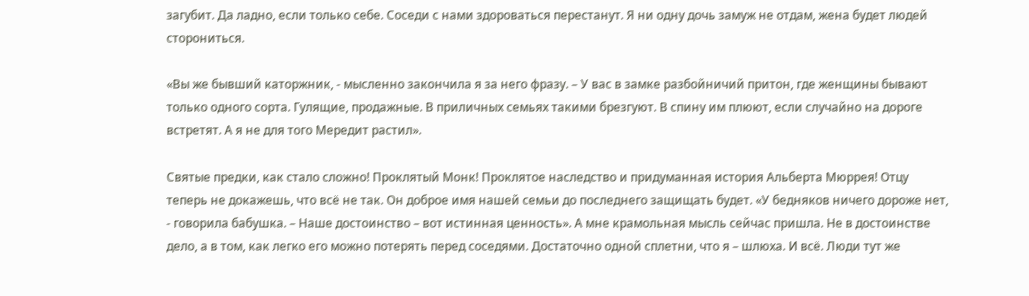загубит. Да ладно, если только себе. Соседи с нами здороваться перестанут. Я ни одну дочь замуж не отдам, жена будет людей сторониться.

«Вы же бывший каторжник, - мысленно закончила я за него фразу. – У вас в замке разбойничий притон, где женщины бывают только одного сорта. Гулящие, продажные. В приличных семьях такими брезгуют. В спину им плюют, если случайно на дороге встретят. А я не для того Мередит растил».

Святые предки, как стало сложно! Проклятый Монк! Проклятое наследство и придуманная история Альберта Мюррея! Отцу теперь не докажешь, что всё не так. Он доброе имя нашей семьи до последнего защищать будет. «У бедняков ничего дороже нет, - говорила бабушка. – Наше достоинство – вот истинная ценность». А мне крамольная мысль сейчас пришла. Не в достоинстве дело, а в том, как легко его можно потерять перед соседями. Достаточно одной сплетни, что я – шлюха. И всё. Люди тут же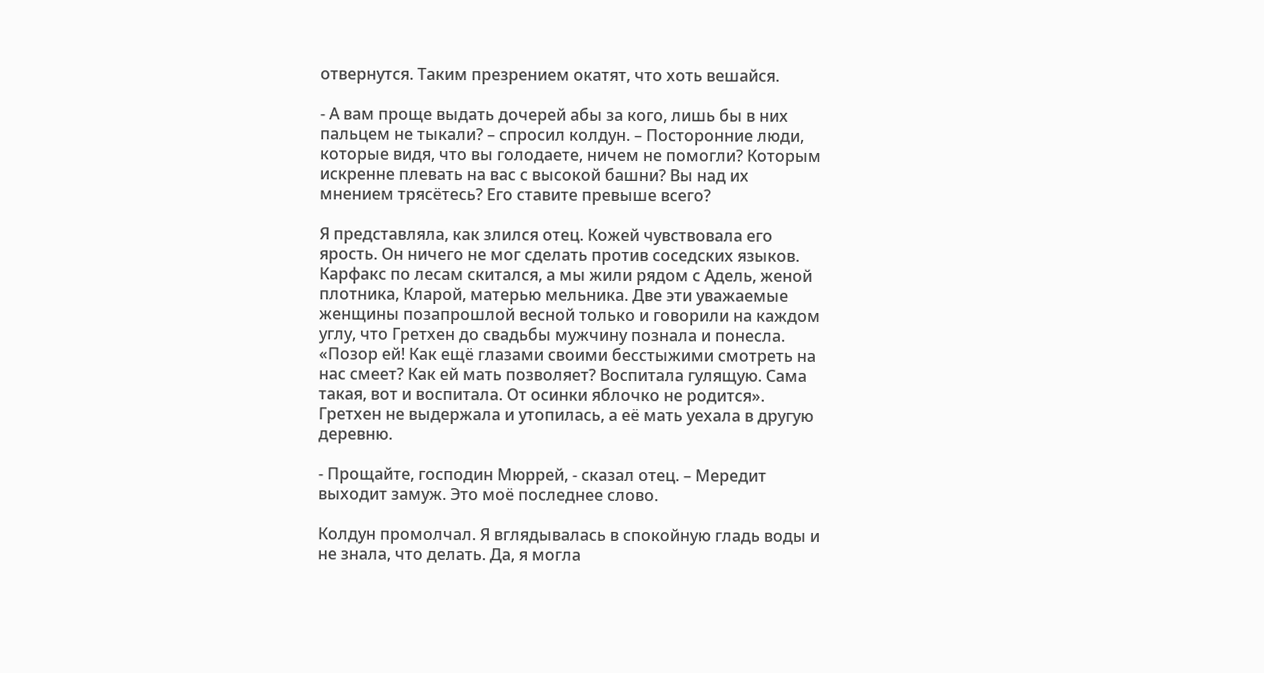отвернутся. Таким презрением окатят, что хоть вешайся.

- А вам проще выдать дочерей абы за кого, лишь бы в них пальцем не тыкали? – спросил колдун. – Посторонние люди, которые видя, что вы голодаете, ничем не помогли? Которым искренне плевать на вас с высокой башни? Вы над их мнением трясётесь? Его ставите превыше всего?

Я представляла, как злился отец. Кожей чувствовала его ярость. Он ничего не мог сделать против соседских языков. Карфакс по лесам скитался, а мы жили рядом с Адель, женой плотника, Кларой, матерью мельника. Две эти уважаемые женщины позапрошлой весной только и говорили на каждом углу, что Гретхен до свадьбы мужчину познала и понесла. «Позор ей! Как ещё глазами своими бесстыжими смотреть на нас смеет? Как ей мать позволяет? Воспитала гулящую. Сама такая, вот и воспитала. От осинки яблочко не родится». Гретхен не выдержала и утопилась, а её мать уехала в другую деревню.

- Прощайте, господин Мюррей, - сказал отец. – Мередит выходит замуж. Это моё последнее слово.

Колдун промолчал. Я вглядывалась в спокойную гладь воды и не знала, что делать. Да, я могла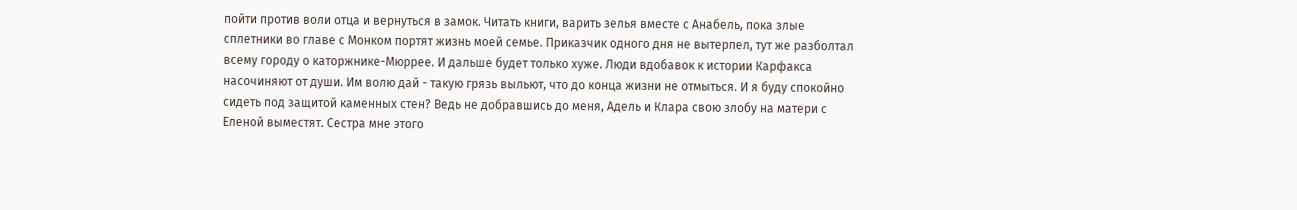пойти против воли отца и вернуться в замок. Читать книги, варить зелья вместе с Анабель, пока злые сплетники во главе с Монком портят жизнь моей семье. Приказчик одного дня не вытерпел, тут же разболтал всему городу о каторжнике-Мюррее. И дальше будет только хуже. Люди вдобавок к истории Карфакса насочиняют от души. Им волю дай - такую грязь выльют, что до конца жизни не отмыться. И я буду спокойно сидеть под защитой каменных стен? Ведь не добравшись до меня, Адель и Клара свою злобу на матери с Еленой выместят. Сестра мне этого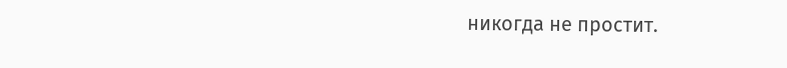никогда не простит.